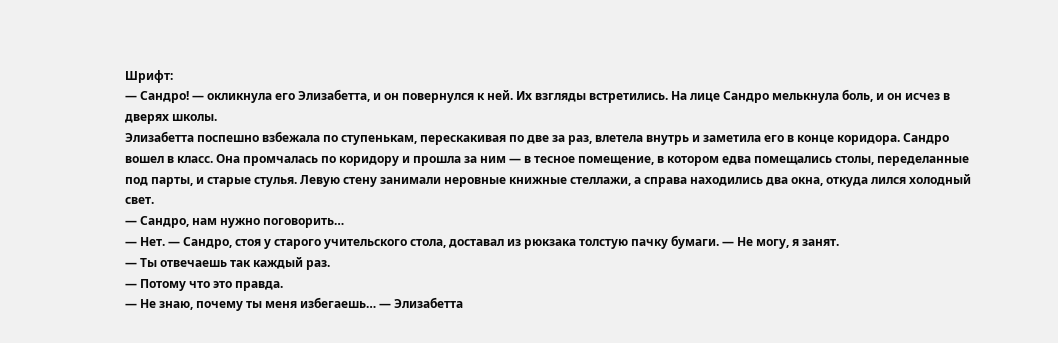Шрифт:
— Сандро! — окликнула его Элизабетта, и он повернулся к ней. Их взгляды встретились. На лице Сандро мелькнула боль, и он исчез в дверях школы.
Элизабетта поспешно взбежала по ступенькам, перескакивая по две за раз, влетела внутрь и заметила его в конце коридора. Сандро вошел в класс. Она промчалась по коридору и прошла за ним — в тесное помещение, в котором едва помещались столы, переделанные под парты, и старые стулья. Левую стену занимали неровные книжные стеллажи, а справа находились два окна, откуда лился холодный свет.
— Сандро, нам нужно поговорить…
— Нет. — Сандро, стоя у старого учительского стола, доставал из рюкзака толстую пачку бумаги. — Не могу, я занят.
— Ты отвечаешь так каждый раз.
— Потому что это правда.
— Не знаю, почему ты меня избегаешь… — Элизабетта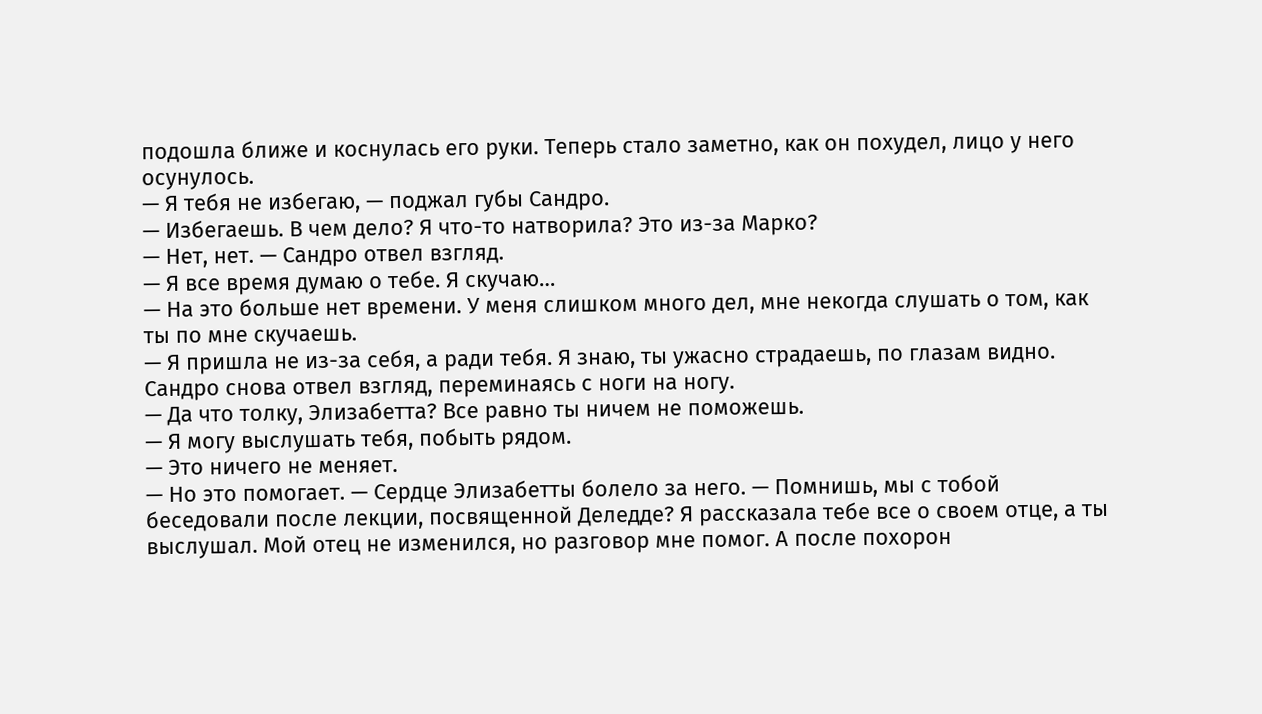подошла ближе и коснулась его руки. Теперь стало заметно, как он похудел, лицо у него осунулось.
— Я тебя не избегаю, — поджал губы Сандро.
— Избегаешь. В чем дело? Я что-то натворила? Это из-за Марко?
— Нет, нет. — Сандро отвел взгляд.
— Я все время думаю о тебе. Я скучаю…
— На это больше нет времени. У меня слишком много дел, мне некогда слушать о том, как ты по мне скучаешь.
— Я пришла не из-за себя, а ради тебя. Я знаю, ты ужасно страдаешь, по глазам видно.
Сандро снова отвел взгляд, переминаясь с ноги на ногу.
— Да что толку, Элизабетта? Все равно ты ничем не поможешь.
— Я могу выслушать тебя, побыть рядом.
— Это ничего не меняет.
— Но это помогает. — Сердце Элизабетты болело за него. — Помнишь, мы с тобой беседовали после лекции, посвященной Деледде? Я рассказала тебе все о своем отце, а ты выслушал. Мой отец не изменился, но разговор мне помог. А после похорон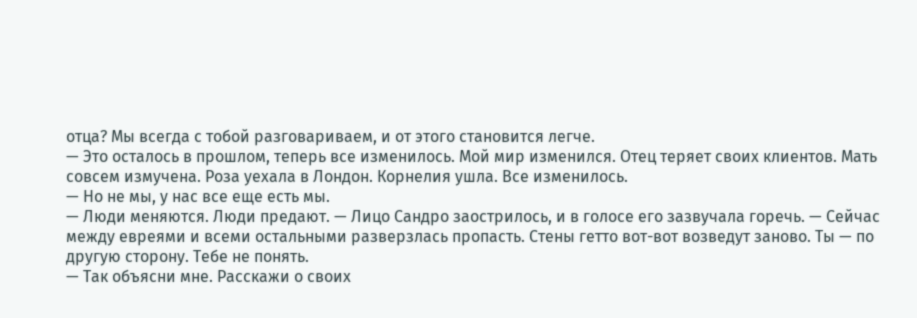отца? Мы всегда с тобой разговариваем, и от этого становится легче.
— Это осталось в прошлом, теперь все изменилось. Мой мир изменился. Отец теряет своих клиентов. Мать совсем измучена. Роза уехала в Лондон. Корнелия ушла. Все изменилось.
— Но не мы, у нас все еще есть мы.
— Люди меняются. Люди предают. — Лицо Сандро заострилось, и в голосе его зазвучала горечь. — Сейчас между евреями и всеми остальными разверзлась пропасть. Стены гетто вот-вот возведут заново. Ты — по другую сторону. Тебе не понять.
— Так объясни мне. Расскажи о своих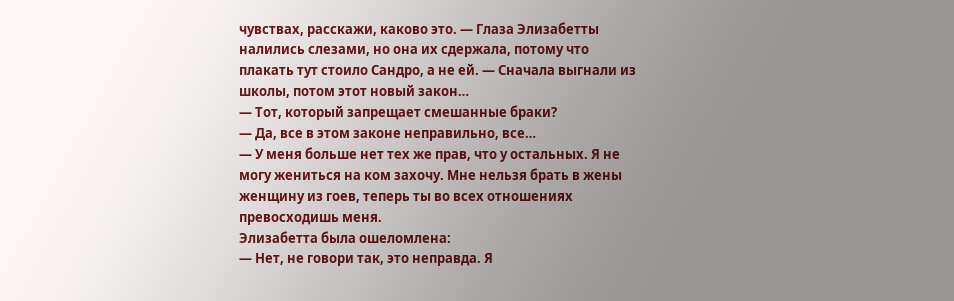чувствах, расскажи, каково это. — Глаза Элизабетты налились слезами, но она их сдержала, потому что плакать тут стоило Сандро, а не ей. — Сначала выгнали из школы, потом этот новый закон…
— Тот, который запрещает смешанные браки?
— Да, все в этом законе неправильно, все…
— У меня больше нет тех же прав, что у остальных. Я не могу жениться на ком захочу. Мне нельзя брать в жены женщину из гоев, теперь ты во всех отношениях превосходишь меня.
Элизабетта была ошеломлена:
— Нет, не говори так, это неправда. Я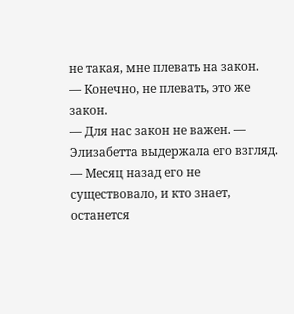не такая, мне плевать на закон.
— Конечно, не плевать, это же закон.
— Для нас закон не важен. — Элизабетта выдержала его взгляд. — Месяц назад его не существовало, и кто знает, останется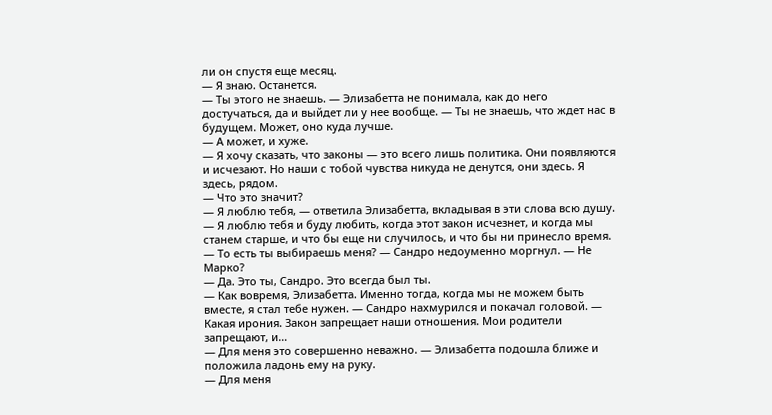ли он спустя еще месяц.
— Я знаю. Останется.
— Ты этого не знаешь. — Элизабетта не понимала, как до него достучаться, да и выйдет ли у нее вообще. — Ты не знаешь, что ждет нас в будущем. Может, оно куда лучше.
— А может, и хуже.
— Я хочу сказать, что законы — это всего лишь политика. Они появляются и исчезают. Но наши с тобой чувства никуда не денутся, они здесь. Я здесь, рядом.
— Что это значит?
— Я люблю тебя, — ответила Элизабетта, вкладывая в эти слова всю душу. — Я люблю тебя и буду любить, когда этот закон исчезнет, и когда мы станем старше, и что бы еще ни случилось, и что бы ни принесло время.
— То есть ты выбираешь меня? — Сандро недоуменно моргнул. — Не Марко?
— Да. Это ты, Сандро. Это всегда был ты.
— Как вовремя, Элизабетта. Именно тогда, когда мы не можем быть вместе, я стал тебе нужен. — Сандро нахмурился и покачал головой. — Какая ирония. Закон запрещает наши отношения. Мои родители запрещают, и…
— Для меня это совершенно неважно. — Элизабетта подошла ближе и положила ладонь ему на руку.
— Для меня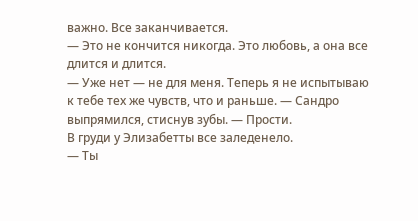важно. Все заканчивается.
— Это не кончится никогда. Это любовь, а она все длится и длится.
— Уже нет — не для меня. Теперь я не испытываю к тебе тех же чувств, что и раньше. — Сандро выпрямился, стиснув зубы. — Прости.
В груди у Элизабетты все заледенело.
— Ты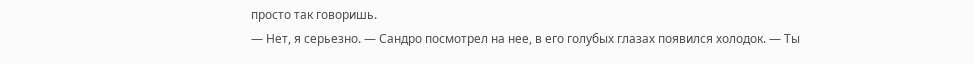просто так говоришь.
— Нет, я серьезно. — Сандро посмотрел на нее, в его голубых глазах появился холодок. — Ты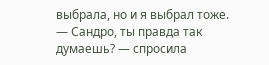выбрала, но и я выбрал тоже.
— Сандро, ты правда так думаешь? — спросила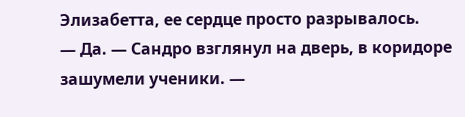Элизабетта, ее сердце просто разрывалось.
— Да. — Сандро взглянул на дверь, в коридоре зашумели ученики. —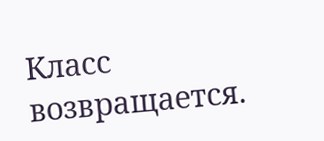Класс возвращается.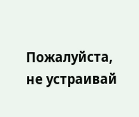Пожалуйста, не устраивай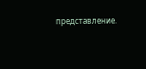представление.